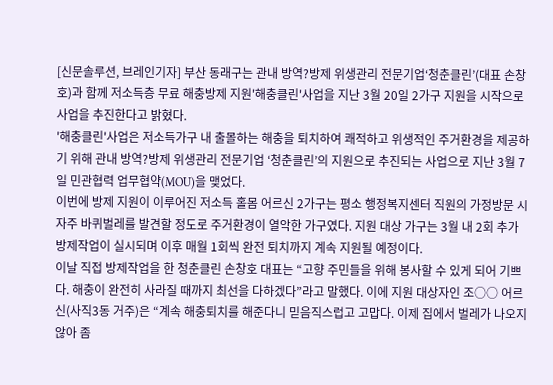[신문솔루션, 브레인기자] 부산 동래구는 관내 방역?방제 위생관리 전문기업‘청춘클린’(대표 손창호)과 함께 저소득층 무료 해충방제 지원'해충클린'사업을 지난 3월 20일 2가구 지원을 시작으로 사업을 추진한다고 밝혔다.
'해충클린'사업은 저소득가구 내 출몰하는 해충을 퇴치하여 쾌적하고 위생적인 주거환경을 제공하기 위해 관내 방역?방제 위생관리 전문기업 ‘청춘클린’의 지원으로 추진되는 사업으로 지난 3월 7일 민관협력 업무협약(MOU)을 맺었다.
이번에 방제 지원이 이루어진 저소득 홀몸 어르신 2가구는 평소 행정복지센터 직원의 가정방문 시 자주 바퀴벌레를 발견할 정도로 주거환경이 열악한 가구였다. 지원 대상 가구는 3월 내 2회 추가 방제작업이 실시되며 이후 매월 1회씩 완전 퇴치까지 계속 지원될 예정이다.
이날 직접 방제작업을 한 청춘클린 손창호 대표는 “고향 주민들을 위해 봉사할 수 있게 되어 기쁘다. 해충이 완전히 사라질 때까지 최선을 다하겠다”라고 말했다. 이에 지원 대상자인 조○○ 어르신(사직3동 거주)은 “계속 해충퇴치를 해준다니 믿음직스럽고 고맙다. 이제 집에서 벌레가 나오지 않아 좀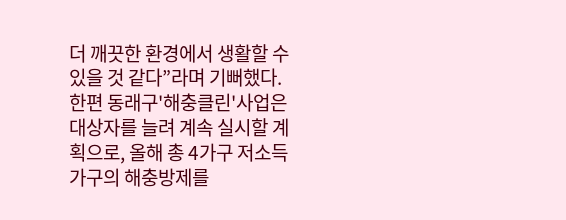더 깨끗한 환경에서 생활할 수 있을 것 같다”라며 기뻐했다.
한편 동래구'해충클린'사업은 대상자를 늘려 계속 실시할 계획으로, 올해 총 4가구 저소득가구의 해충방제를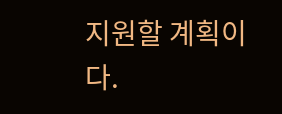지원할 계획이다.